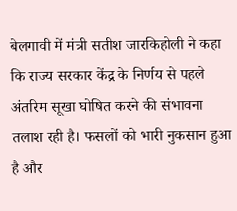बेलगावी में मंत्री सतीश जारकिहोली ने कहा कि राज्य सरकार केंद्र के निर्णय से पहले अंतरिम सूखा घोषित करने की संभावना तलाश रही है। फसलों को भारी नुकसान हुआ है और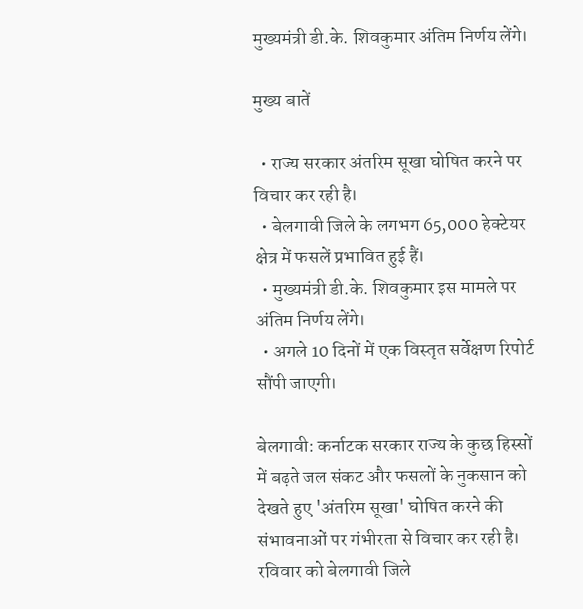मुख्यमंत्री डी.के. शिवकुमार अंतिम निर्णय लेंगे।

मुख्य बातें

  • राज्य सरकार अंतरिम सूखा घोषित करने पर विचार कर रही है।
  • बेलगावी जिले के लगभग 65,000 हेक्टेयर क्षेत्र में फसलें प्रभावित हुई हैं।
  • मुख्यमंत्री डी.के. शिवकुमार इस मामले पर अंतिम निर्णय लेंगे।
  • अगले 10 दिनों में एक विस्तृत सर्वेक्षण रिपोर्ट सौंपी जाएगी।

बेलगावी: कर्नाटक सरकार राज्य के कुछ हिस्सों में बढ़ते जल संकट और फसलों के नुकसान को देखते हुए 'अंतरिम सूखा' घोषित करने की संभावनाओं पर गंभीरता से विचार कर रही है। रविवार को बेलगावी जिले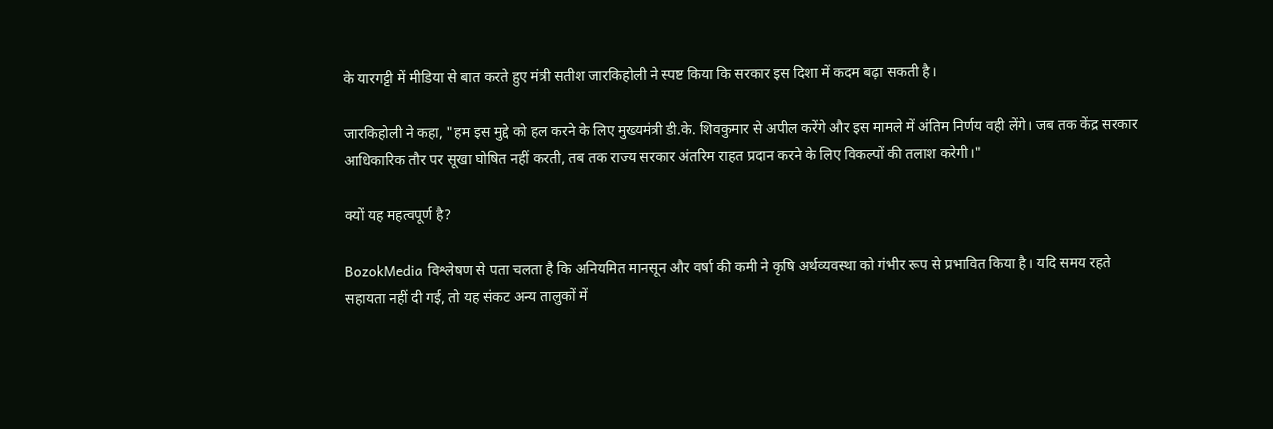के यारगट्टी में मीडिया से बात करते हुए मंत्री सतीश जारकिहोली ने स्पष्ट किया कि सरकार इस दिशा में कदम बढ़ा सकती है।

जारकिहोली ने कहा, "हम इस मुद्दे को हल करने के लिए मुख्यमंत्री डी.के. शिवकुमार से अपील करेंगे और इस मामले में अंतिम निर्णय वही लेंगे। जब तक केंद्र सरकार आधिकारिक तौर पर सूखा घोषित नहीं करती, तब तक राज्य सरकार अंतरिम राहत प्रदान करने के लिए विकल्पों की तलाश करेगी।"

क्यों यह महत्वपूर्ण है?

BozokMedia विश्लेषण से पता चलता है कि अनियमित मानसून और वर्षा की कमी ने कृषि अर्थव्यवस्था को गंभीर रूप से प्रभावित किया है। यदि समय रहते सहायता नहीं दी गई, तो यह संकट अन्य तालुकों में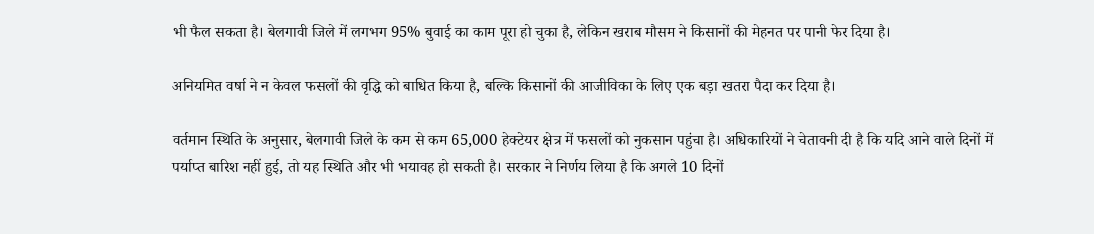भी फैल सकता है। बेलगावी जिले में लगभग 95% बुवाई का काम पूरा हो चुका है, लेकिन खराब मौसम ने किसानों की मेहनत पर पानी फेर दिया है।

अनियमित वर्षा ने न केवल फसलों की वृद्धि को बाधित किया है, बल्कि किसानों की आजीविका के लिए एक बड़ा खतरा पैदा कर दिया है।

वर्तमान स्थिति के अनुसार, बेलगावी जिले के कम से कम 65,000 हेक्टेयर क्षेत्र में फसलों को नुकसान पहुंचा है। अधिकारियों ने चेतावनी दी है कि यदि आने वाले दिनों में पर्याप्त बारिश नहीं हुई, तो यह स्थिति और भी भयावह हो सकती है। सरकार ने निर्णय लिया है कि अगले 10 दिनों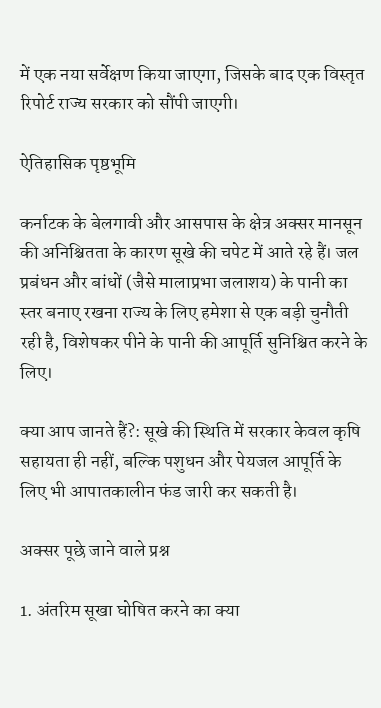में एक नया सर्वेक्षण किया जाएगा, जिसके बाद एक विस्तृत रिपोर्ट राज्य सरकार को सौंपी जाएगी।

ऐतिहासिक पृष्ठभूमि

कर्नाटक के बेलगावी और आसपास के क्षेत्र अक्सर मानसून की अनिश्चितता के कारण सूखे की चपेट में आते रहे हैं। जल प्रबंधन और बांधों (जैसे मालाप्रभा जलाशय) के पानी का स्तर बनाए रखना राज्य के लिए हमेशा से एक बड़ी चुनौती रही है, विशेषकर पीने के पानी की आपूर्ति सुनिश्चित करने के लिए।

क्या आप जानते हैं?: सूखे की स्थिति में सरकार केवल कृषि सहायता ही नहीं, बल्कि पशुधन और पेयजल आपूर्ति के लिए भी आपातकालीन फंड जारी कर सकती है।

अक्सर पूछे जाने वाले प्रश्न

1. अंतरिम सूखा घोषित करने का क्या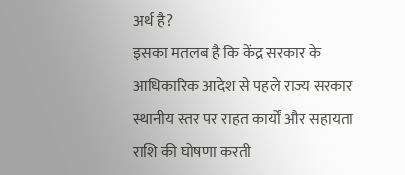अर्थ है?
इसका मतलब है कि केंद्र सरकार के आधिकारिक आदेश से पहले राज्य सरकार स्थानीय स्तर पर राहत कार्यों और सहायता राशि की घोषणा करती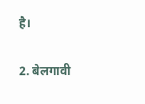है।

2. बेलगावी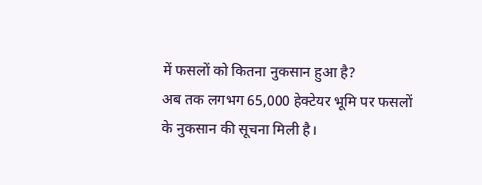में फसलों को कितना नुकसान हुआ है?
अब तक लगभग 65,000 हेक्टेयर भूमि पर फसलों के नुकसान की सूचना मिली है।